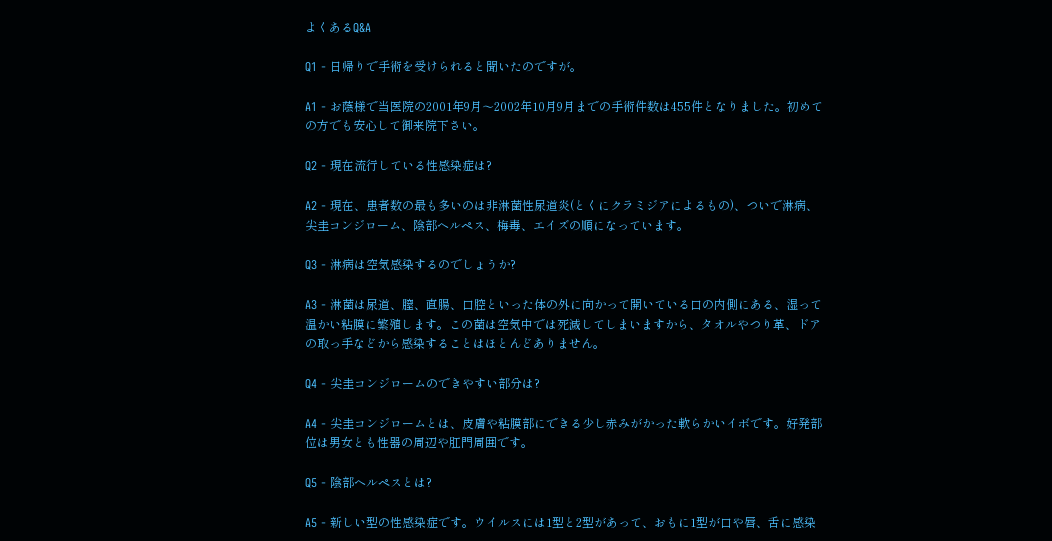よくあるQ&A

Q1 - 日帰りで手術を受けられると聞いたのですが。

A1 - お蔭様で当医院の2001年9月〜2002年10月9月までの手術件数は455件となりました。初めての方でも安心して御来院下さい。

Q2 - 現在流行している性感染症は?

A2 - 現在、患者数の最も多いのは非淋菌性尿道炎(とくにクラミジアによるもの)、ついで淋病、尖圭コンジローム、陰部ヘルペス、梅毒、エイズの順になっています。

Q3 - 淋病は空気感染するのでしょうか?

A3 - 淋菌は尿道、膣、直腸、口腔といった体の外に向かって開いている口の内側にある、湿って温かい粘膜に繁殖します。この菌は空気中では死滅してしまいますから、タオルやつり革、ドアの取っ手などから感染することはほとんどありません。

Q4 - 尖圭コンジロームのできやすい部分は?

A4 - 尖圭コンジロームとは、皮膚や粘膜部にできる少し赤みがかった軟らかいイボです。好発部位は男女とも性器の周辺や肛門周囲です。

Q5 - 陰部ヘルペスとは?

A5 - 新しい型の性感染症です。ウイルスには1型と2型があって、おもに1型が口や唇、舌に感染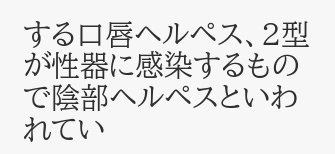する口唇ヘルペス、2型が性器に感染するもので陰部ヘルペスといわれてい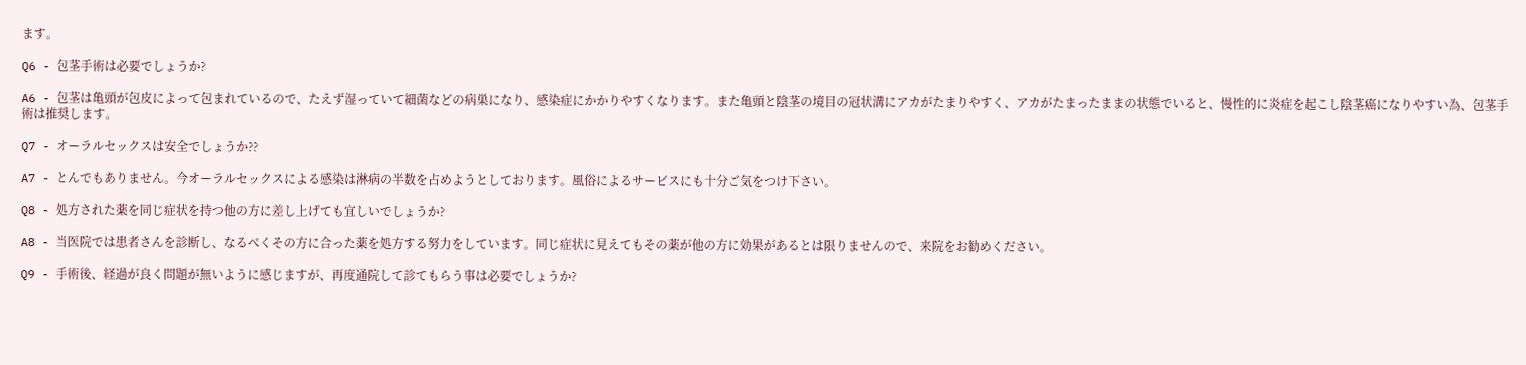ます。

Q6 - 包茎手術は必要でしょうか?

A6 - 包茎は亀頭が包皮によって包まれているので、たえず湿っていて細菌などの病巣になり、感染症にかかりやすくなります。また亀頭と陰茎の境目の冠状溝にアカがたまりやすく、アカがたまったままの状態でいると、慢性的に炎症を起こし陰茎癌になりやすい為、包茎手術は推奨します。

Q7 - オーラルセックスは安全でしょうか??

A7 - とんでもありません。今オーラルセックスによる感染は淋病の半数を占めようとしております。風俗によるサービスにも十分ご気をつけ下さい。

Q8 - 処方された薬を同じ症状を持つ他の方に差し上げても宜しいでしょうか?

A8 - 当医院では患者さんを診断し、なるべくその方に合った薬を処方する努力をしています。同じ症状に見えてもその薬が他の方に効果があるとは限りませんので、来院をお勧めください。

Q9 - 手術後、経過が良く問題が無いように感じますが、再度通院して診てもらう事は必要でしょうか?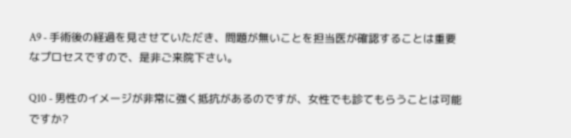A9 - 手術後の経過を見させていただき、問題が無いことを担当医が確認することは重要なプロセスですので、是非ご来院下さい。

Q10 - 男性のイメージが非常に強く抵抗があるのですが、女性でも診てもらうことは可能ですか?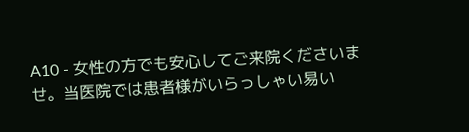A10 - 女性の方でも安心してご来院くださいませ。当医院では患者様がいらっしゃい易い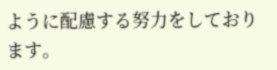ように配慮する努力をしております。